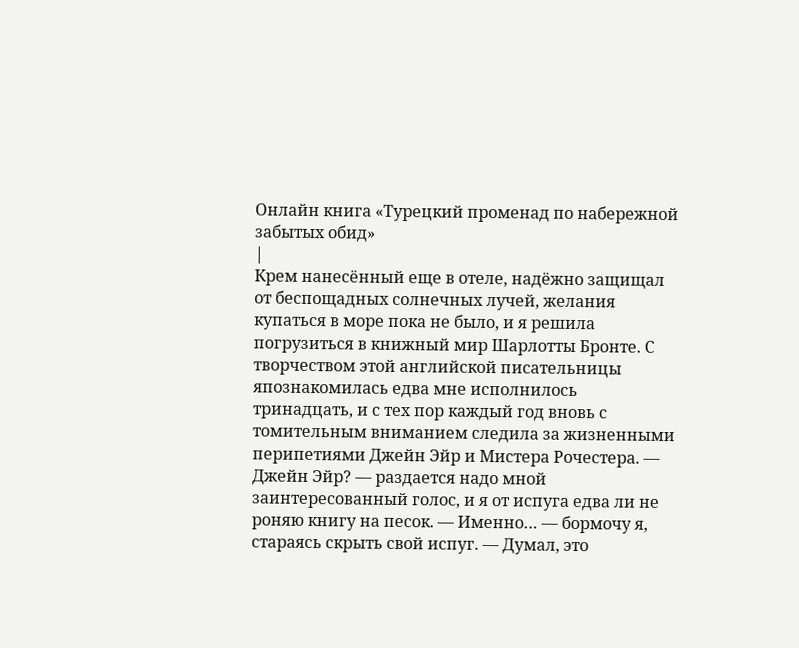Онлайн книга «Турецкий променад по набережной забытых обид»
|
Крем нанесённый еще в отеле, надёжно защищал от беспощадных солнечных лучей, желания купаться в море пока не было, и я решила погрузиться в книжный мир Шарлотты Бронте. С творчеством этой английской писательницы япознакомилась едва мне исполнилось тринадцать, и с тех пор каждый год вновь с томительным вниманием следила за жизненными перипетиями Джейн Эйр и Мистера Рочестера. — Джейн Эйр? — раздается надо мной заинтересованный голос, и я от испуга едва ли не роняю книгу на песок. — Именно… — бормочу я, стараясь скрыть свой испуг. — Думал, это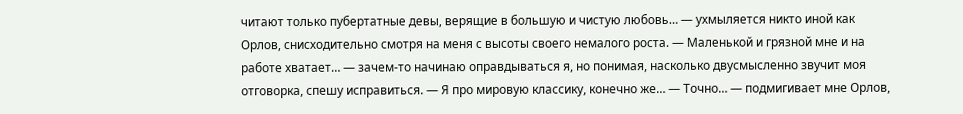читают только пубертатные девы, верящие в большую и чистую любовь… — ухмыляется никто иной как Орлов, снисходительно смотря на меня с высоты своего немалого роста. — Маленькой и грязной мне и на работе хватает… — зачем-то начинаю оправдываться я, но понимая, насколько двусмысленно звучит моя отговорка, спешу исправиться. — Я про мировую классику, конечно же… — Точно… — подмигивает мне Орлов,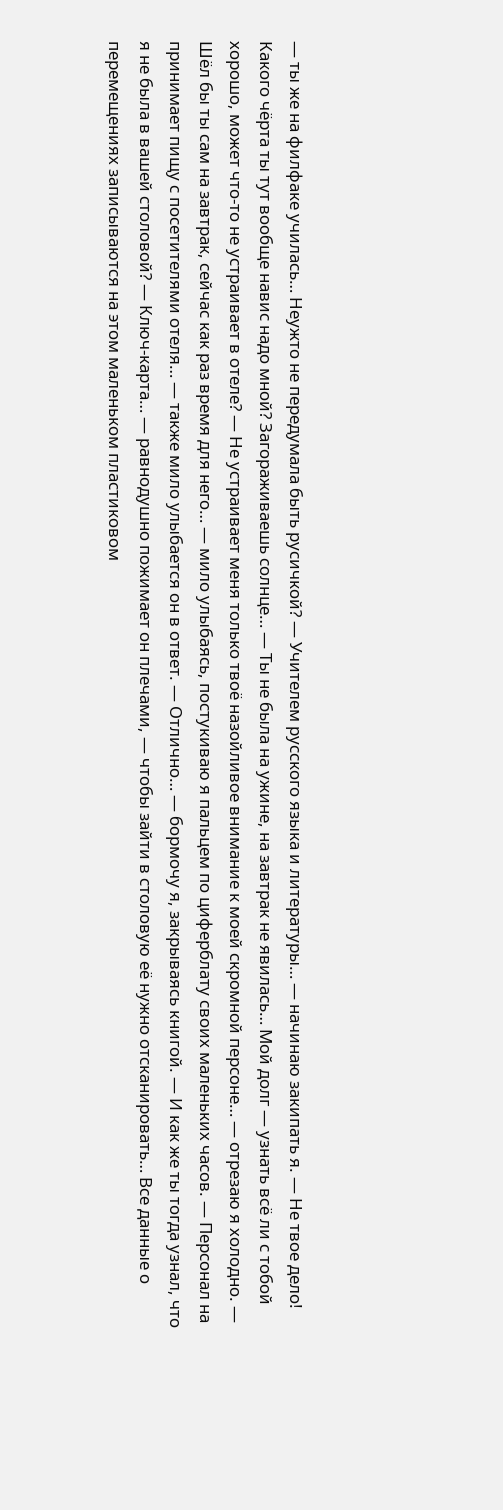— ты же на филфаке училась… Неужто не передумала быть русичкой? — Учителем русского языка и литературы… — начинаю закипать я. — Не твое дело! Какого чёрта ты тут вообще навис надо мной? Загораживаешь солнце… — Ты не была на ужине, на завтрак не явилась… Мой долг — узнать всё ли с тобой хорошо, может что-то не устраивает в отеле? — Не устраивает меня только твоё назойливое внимание к моей скромной персоне… — отрезаю я холодно. — Шёл бы ты сам на завтрак, сейчас как раз время для него… — мило улыбаясь, постукиваю я пальцем по циферблату своих маленьких часов. — Персонал на принимает пищу с посетителями отеля… — также мило улыбается он в ответ. — Отлично… — бормочу я, закрываясь книгой. — И как же ты тогда узнал, что я не была в вашей столовой? — Ключ-карта… — равнодушно пожимает он плечами, — чтобы зайти в столовую её нужно отсканировать… Все данные о перемещениях записываются на этом маленьком пластиковом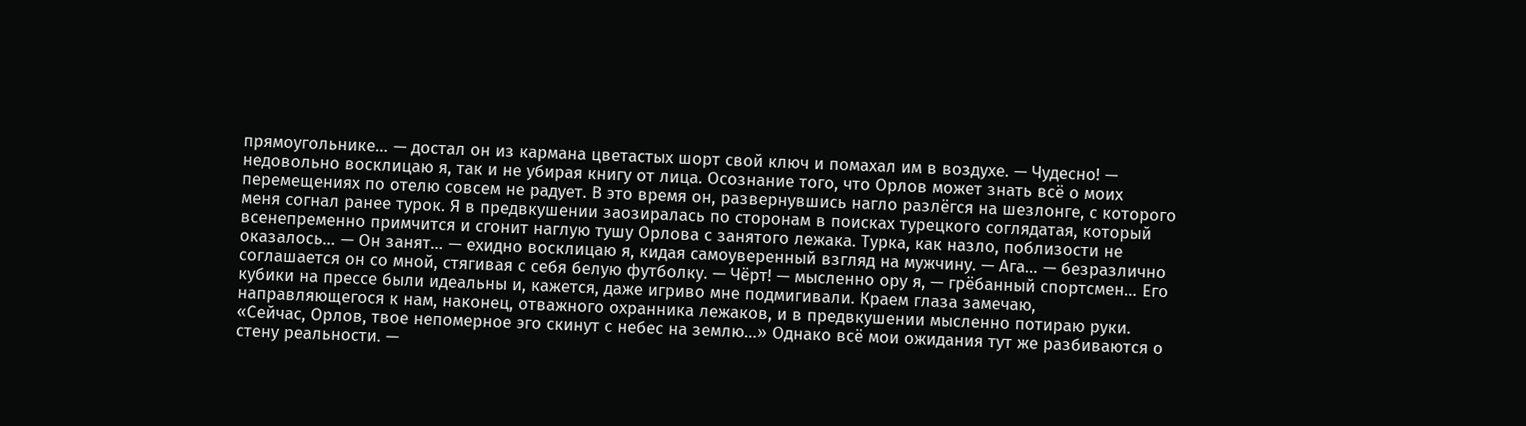прямоугольнике… — достал он из кармана цветастых шорт свой ключ и помахал им в воздухе. — Чудесно! — недовольно восклицаю я, так и не убирая книгу от лица. Осознание того, что Орлов может знать всё о моих перемещениях по отелю совсем не радует. В это время он, развернувшись нагло разлёгся на шезлонге, с которого меня согнал ранее турок. Я в предвкушении заозиралась по сторонам в поисках турецкого соглядатая, который всенепременно примчится и сгонит наглую тушу Орлова с занятого лежака. Турка, как назло, поблизости не оказалось… — Он занят… — ехидно восклицаю я, кидая самоуверенный взгляд на мужчину. — Ага… — безразлично соглашается он со мной, стягивая с себя белую футболку. — Чёрт! — мысленно ору я, — грёбанный спортсмен… Его кубики на прессе были идеальны и, кажется, даже игриво мне подмигивали. Краем глаза замечаю, направляющегося к нам, наконец, отважного охранника лежаков, и в предвкушении мысленно потираю руки. «Сейчас, Орлов, твое непомерное эго скинут с небес на землю…» Однако всё мои ожидания тут же разбиваются о стену реальности. —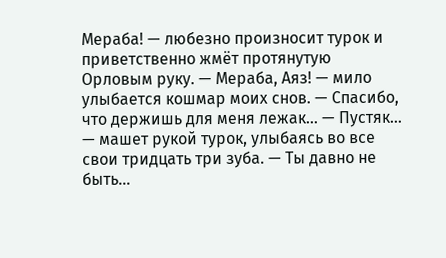Мераба! — любезно произносит турок и приветственно жмёт протянутую Орловым руку. — Мераба, Аяз! — мило улыбается кошмар моих снов. — Спасибо, что держишь для меня лежак… — Пустяк… — машет рукой турок, улыбаясь во все свои тридцать три зуба. — Ты давно не быть…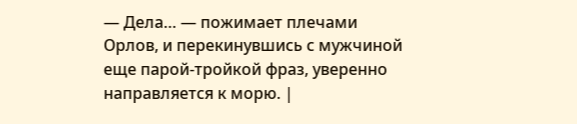— Дела… — пожимает плечами Орлов, и перекинувшись с мужчиной еще парой-тройкой фраз, уверенно направляется к морю. |